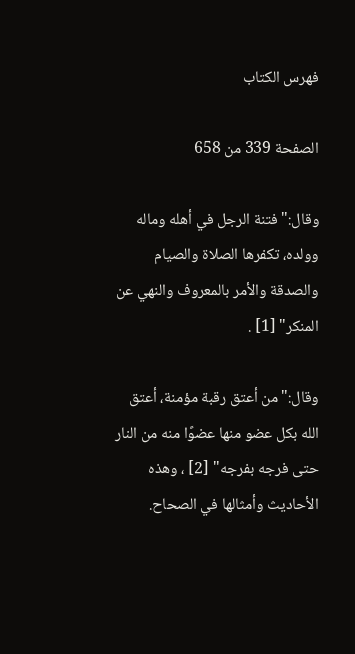فهرس الكتاب

الصفحة 339 من 658

وقال:"فتنة الرجل في أهله وماله وولده، تكفرها الصلاة والصيام والصدقة والأمر بالمعروف والنهي عن المنكر" [1] .

وقال:"من أعتق رقبة مؤمنة، أعتق الله بكل عضو منها عضوًا منه من النار حتى فرجه بفرجه" [2] ، وهذه الأحاديث وأمثالها في الصحاح.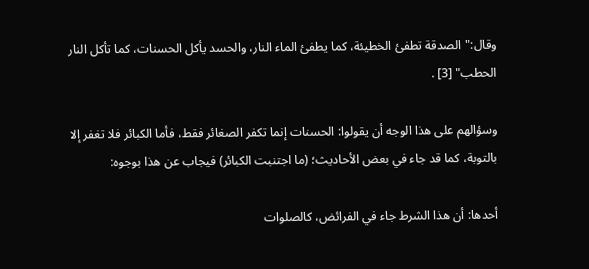وقال:"الصدقة تطفئ الخطيئة، كما يطفئ الماء النار، والحسد يأكل الحسنات، كما تأكل النار الحطب" [3] .

وسؤالهم على هذا الوجه أن يقولوا: الحسنات إنما تكفر الصغائر فقط، فأما الكبائر فلا تغفر إلا بالتوبة، كما قد جاء في بعض الأحاديث؛ (ما اجتنبت الكبائر) فيجاب عن هذا بوجوه:

أحدها: أن هذا الشرط جاء في الفرائض، كالصلوات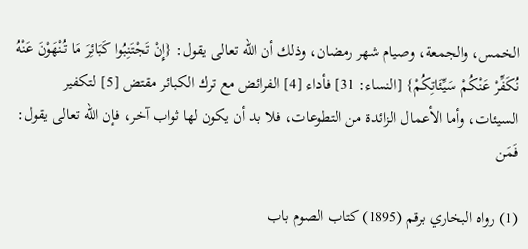الخمس، والجمعة، وصيام شهر رمضان، وذلك أن الله تعالى يقول: {إِنْ تَجْتَنِبُوا كَبَائِرَ مَا تُنْهَوْنَ عَنْهُ نُكَفِّرْ عَنْكُمْ سَيِّئَاتِكُمْ} [النساء: 31] فأداء [4] الفرائض مع ترك الكبائر مقتض [5] لتكفير السيئات، وأما الأعمال الزائدة من التطوعات، فلا بد أن يكون لها ثواب آخر، فإن الله تعالى يقول: فَمَن

(1) رواه البخاري برقم (1895) كتاب الصوم باب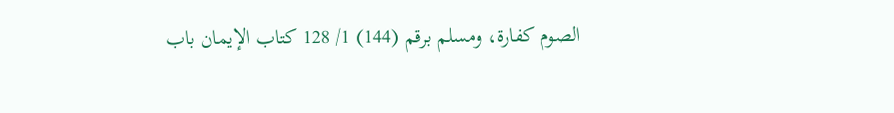الصوم كفارة، ومسلم برقم (144) 1/ 128 كتاب الإيمان باب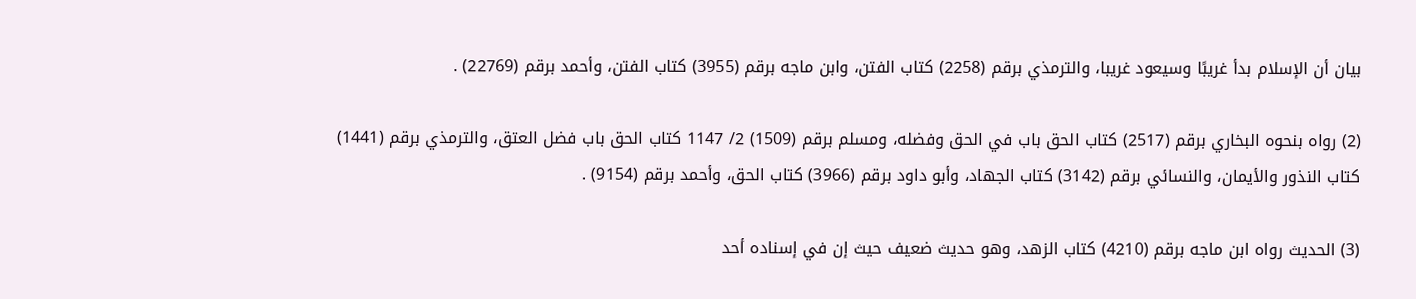بيان أن الإسلام بدأ غريبًا وسيعود غريبا، والترمذي برقم (2258) كتاب الفتن، وابن ماجه برقم (3955) كتاب الفتن، وأحمد برقم (22769) .

(2) رواه بنحوه البخاري برقم (2517) كتاب الحق باب في الحق وفضله، ومسلم برقم (1509) 2/ 1147 كتاب الحق باب فضل العتق، والترمذي برقم (1441) كتاب النذور والأيمان، والنسائي برقم (3142) كتاب الجهاد، وأبو داود برقم (3966) كتاب الحق، وأحمد برقم (9154) .

(3) الحديث رواه ابن ماجه برقم (4210) كتاب الزهد، وهو حديث ضعيف حيث إن في إسناده أحد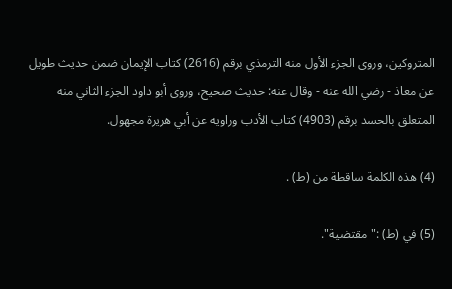المتروكين، وروى الجزء الأول منه الترمذي برقم (2616) كتاب الإيمان ضمن حديث طويل عن معاذ - رضي الله عنه - وقال عنه: حديث صحيح، وروى أبو داود الجزء الثاني منه المتعلق بالحسد برقم (4903) كتاب الأدب وراويه عن أبي هريرة مجهول.

(4) هذه الكلمة ساقطة من (ط) .

(5) في (ط) :"مقتضية".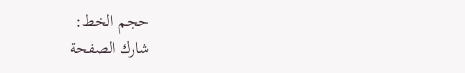حجم الخط:
شارك الصفحة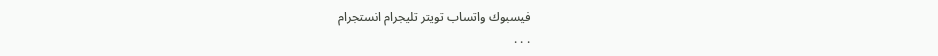فيسبوك واتساب تويتر تليجرام انستجرام
. . .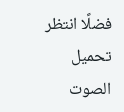فضلًا انتظر تحميل الصوت